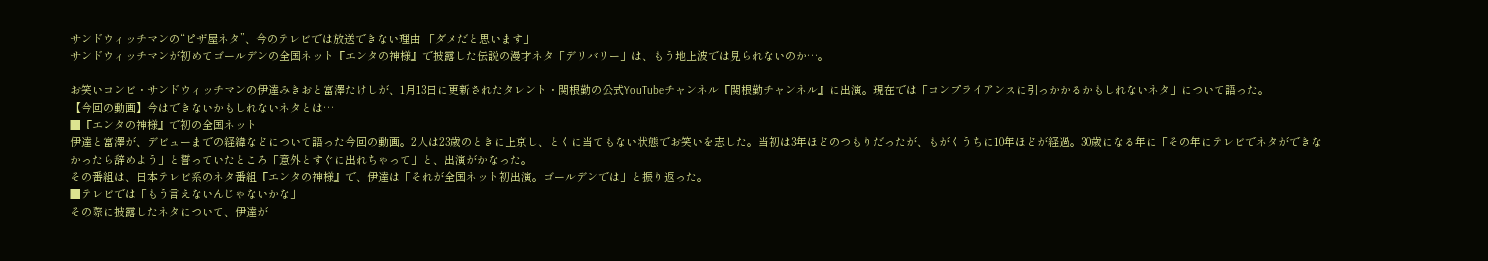サンドウィッチマンの“ピザ屋ネタ”、今のテレビでは放送できない理由 「ダメだと思います」
サンドウィッチマンが初めてゴールデンの全国ネット『エンタの神様』で披露した伝説の漫才ネタ「デリバリー」は、もう地上波では見られないのか…。

お笑いコンビ・サンドウィッチマンの伊達みきおと富澤たけしが、1月13日に更新されたタレント・関根勤の公式YouTubeチャンネル『関根勤チャンネル』に出演。現在では「コンプライアンスに引っかかるかもしれないネタ」について語った。
【今回の動画】今はできないかもしれないネタとは…
■『エンタの神様』で初の全国ネット
伊達と富澤が、デビューまでの経緯などについて語った今回の動画。2人は23歳のときに上京し、とくに当てもない状態でお笑いを志した。当初は3年ほどのつもりだったが、もがくうちに10年ほどが経過。30歳になる年に「その年にテレビでネタができなかったら辞めよう」と誓っていたところ「意外とすぐに出れちゃって」と、出演がかなった。
その番組は、日本テレビ系のネタ番組『エンタの神様』で、伊達は「それが全国ネット初出演。ゴールデンでは」と振り返った。
■テレビでは「もう言えないんじゃないかな」
その際に披露したネタについて、伊達が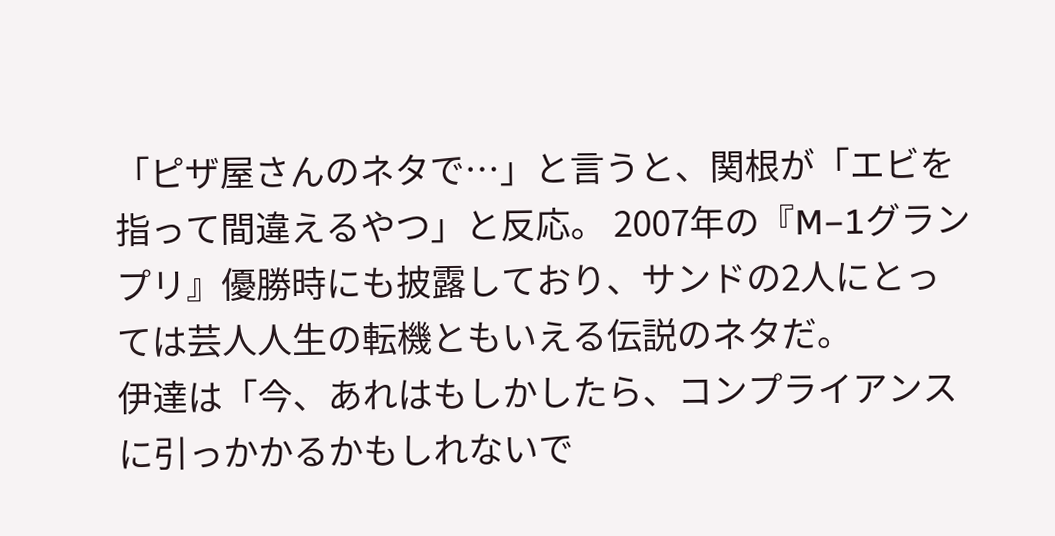「ピザ屋さんのネタで…」と言うと、関根が「エビを指って間違えるやつ」と反応。 2007年の『M−1グランプリ』優勝時にも披露しており、サンドの2人にとっては芸人人生の転機ともいえる伝説のネタだ。
伊達は「今、あれはもしかしたら、コンプライアンスに引っかかるかもしれないで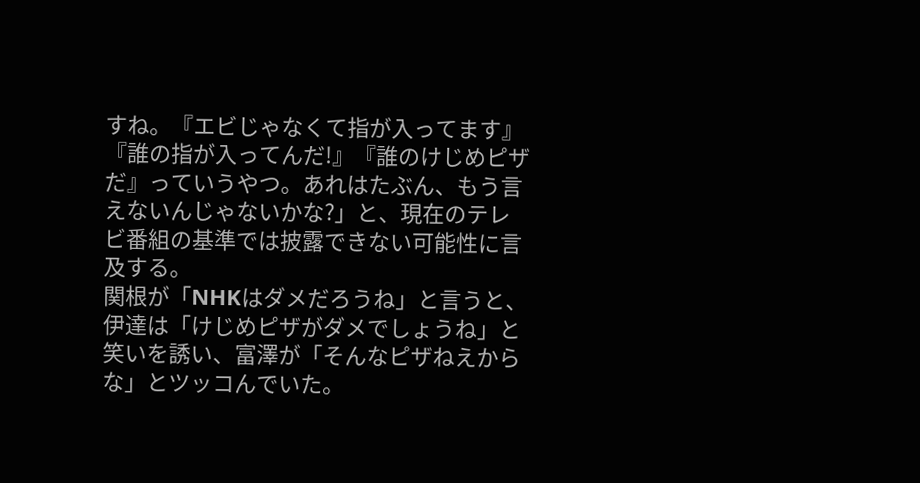すね。『エビじゃなくて指が入ってます』『誰の指が入ってんだ!』『誰のけじめピザだ』っていうやつ。あれはたぶん、もう言えないんじゃないかな?」と、現在のテレビ番組の基準では披露できない可能性に言及する。
関根が「NHKはダメだろうね」と言うと、伊達は「けじめピザがダメでしょうね」と笑いを誘い、富澤が「そんなピザねえからな」とツッコんでいた。